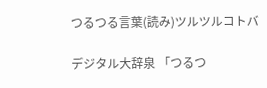つるつる言葉(読み)ツルツルコトバ

デジタル大辞泉 「つるつ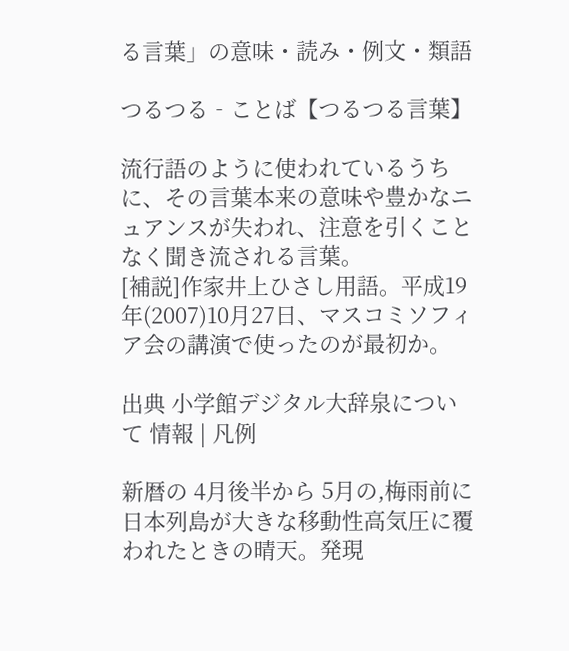る言葉」の意味・読み・例文・類語

つるつる‐ことば【つるつる言葉】

流行語のように使われているうちに、その言葉本来の意味や豊かなニュアンスが失われ、注意を引くことなく聞き流される言葉。
[補説]作家井上ひさし用語。平成19年(2007)10月27日、マスコミソフィア会の講演で使ったのが最初か。

出典 小学館デジタル大辞泉について 情報 | 凡例

新暦の 4月後半から 5月の,梅雨前に日本列島が大きな移動性高気圧に覆われたときの晴天。発現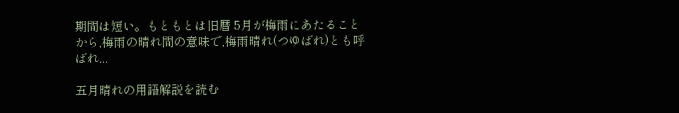期間は短い。もともとは旧暦 5月が梅雨にあたることから,梅雨の晴れ間の意味で,梅雨晴れ(つゆばれ)とも呼ばれ...

五月晴れの用語解説を読む